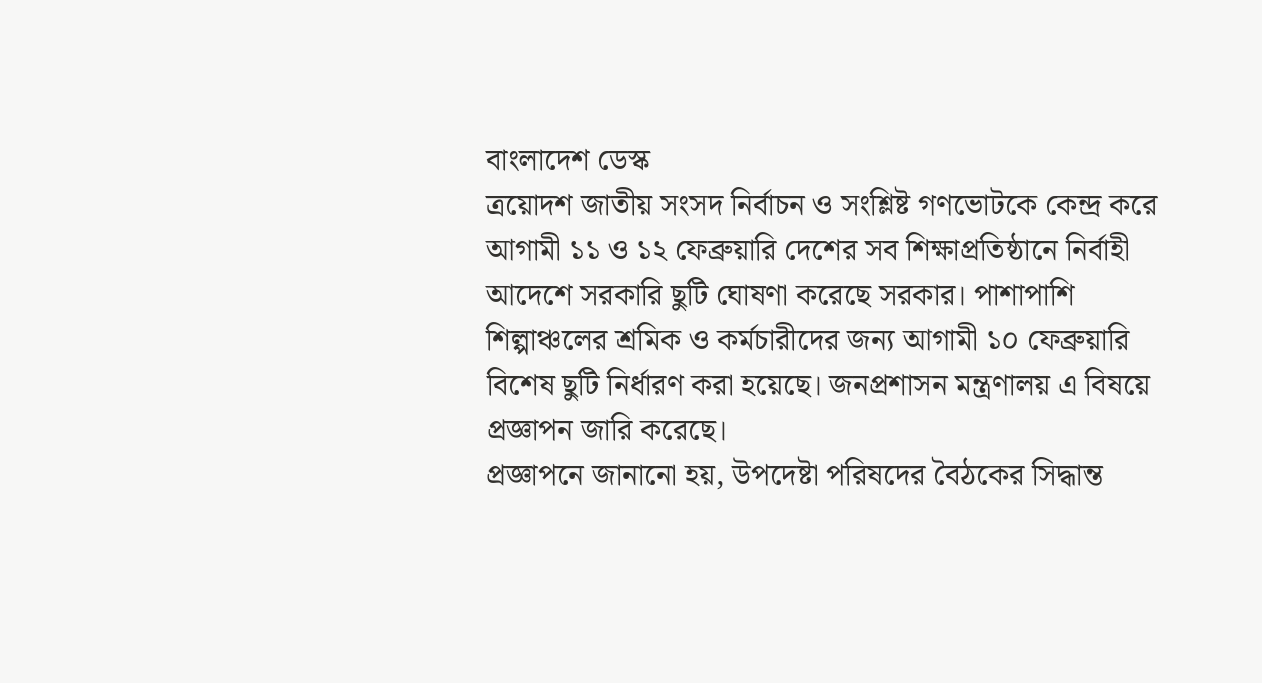বাংলাদেশ ডেস্ক
ত্রয়োদশ জাতীয় সংসদ নির্বাচন ও সংশ্লিষ্ট গণভোটকে কেন্দ্র করে আগামী ১১ ও ১২ ফেব্রুয়ারি দেশের সব শিক্ষাপ্রতিষ্ঠানে নির্বাহী আদেশে সরকারি ছুটি ঘোষণা করেছে সরকার। পাশাপাশি শিল্পাঞ্চলের শ্রমিক ও কর্মচারীদের জন্য আগামী ১০ ফেব্রুয়ারি বিশেষ ছুটি নির্ধারণ করা হয়েছে। জনপ্রশাসন মন্ত্রণালয় এ বিষয়ে প্রজ্ঞাপন জারি করেছে।
প্রজ্ঞাপনে জানানো হয়, উপদেষ্টা পরিষদের বৈঠকের সিদ্ধান্ত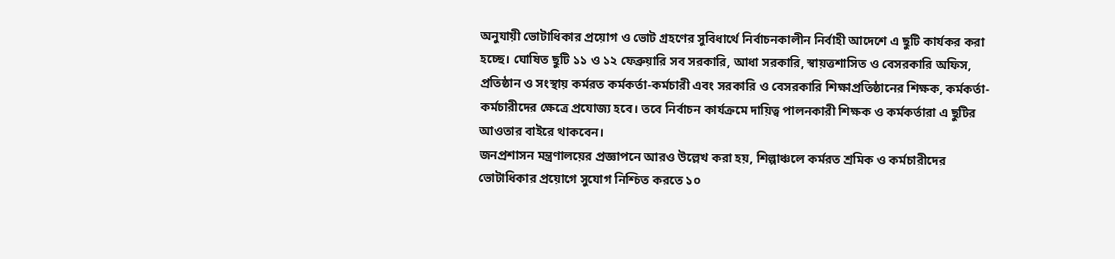অনুযায়ী ভোটাধিকার প্রয়োগ ও ভোট গ্রহণের সুবিধার্থে নির্বাচনকালীন নির্বাহী আদেশে এ ছুটি কার্যকর করা হচ্ছে। ঘোষিত ছুটি ১১ ও ১২ ফেব্রুয়ারি সব সরকারি, আধা সরকারি, স্বায়ত্তশাসিত ও বেসরকারি অফিস, প্রতিষ্ঠান ও সংস্থায় কর্মরত কর্মকর্তা-কর্মচারী এবং সরকারি ও বেসরকারি শিক্ষাপ্রতিষ্ঠানের শিক্ষক, কর্মকর্তা-কর্মচারীদের ক্ষেত্রে প্রযোজ্য হবে। তবে নির্বাচন কার্যক্রমে দায়িত্ব পালনকারী শিক্ষক ও কর্মকর্তারা এ ছুটির আওতার বাইরে থাকবেন।
জনপ্রশাসন মন্ত্রণালয়ের প্রজ্ঞাপনে আরও উল্লেখ করা হয়, শিল্পাঞ্চলে কর্মরত শ্রমিক ও কর্মচারীদের ভোটাধিকার প্রয়োগে সুযোগ নিশ্চিত করতে ১০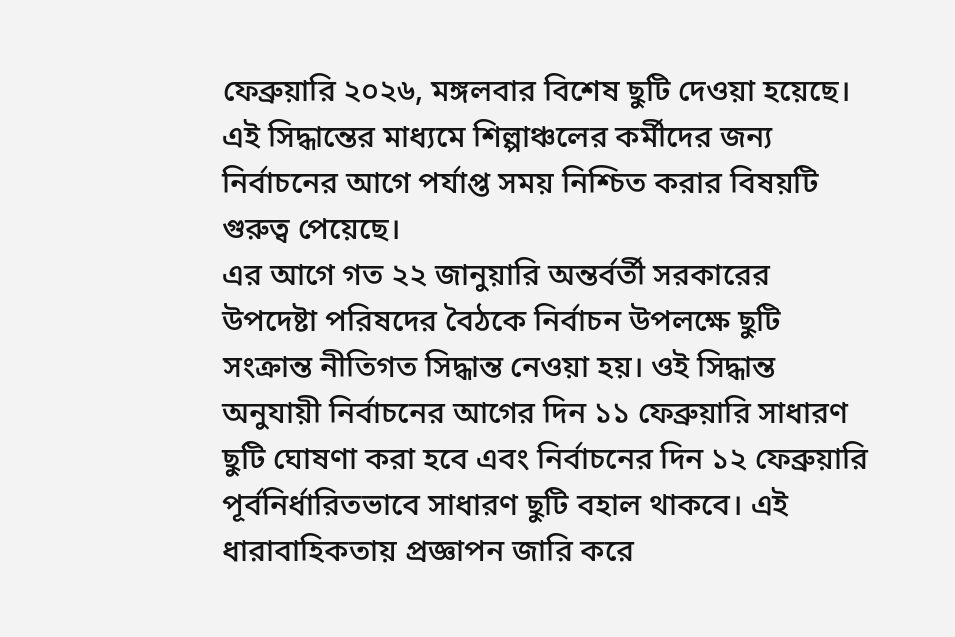ফেব্রুয়ারি ২০২৬, মঙ্গলবার বিশেষ ছুটি দেওয়া হয়েছে। এই সিদ্ধান্তের মাধ্যমে শিল্পাঞ্চলের কর্মীদের জন্য নির্বাচনের আগে পর্যাপ্ত সময় নিশ্চিত করার বিষয়টি গুরুত্ব পেয়েছে।
এর আগে গত ২২ জানুয়ারি অন্তর্বর্তী সরকারের উপদেষ্টা পরিষদের বৈঠকে নির্বাচন উপলক্ষে ছুটি সংক্রান্ত নীতিগত সিদ্ধান্ত নেওয়া হয়। ওই সিদ্ধান্ত অনুযায়ী নির্বাচনের আগের দিন ১১ ফেব্রুয়ারি সাধারণ ছুটি ঘোষণা করা হবে এবং নির্বাচনের দিন ১২ ফেব্রুয়ারি পূর্বনির্ধারিতভাবে সাধারণ ছুটি বহাল থাকবে। এই ধারাবাহিকতায় প্রজ্ঞাপন জারি করে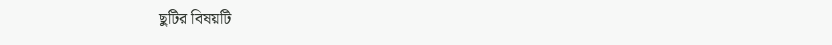ছুটির বিষয়টি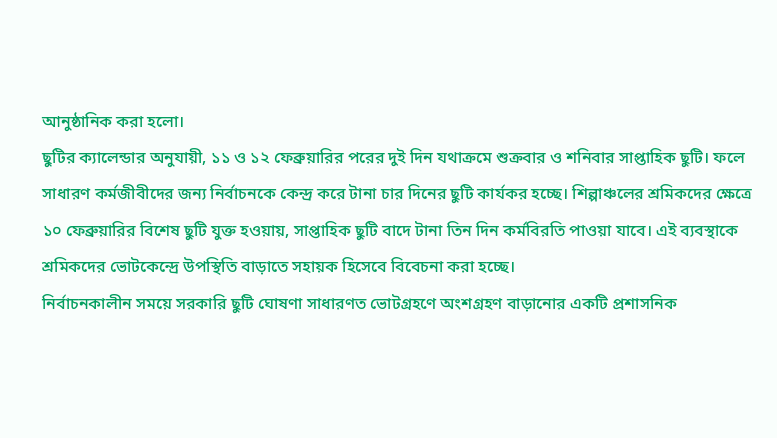আনুষ্ঠানিক করা হলো।
ছুটির ক্যালেন্ডার অনুযায়ী, ১১ ও ১২ ফেব্রুয়ারির পরের দুই দিন যথাক্রমে শুক্রবার ও শনিবার সাপ্তাহিক ছুটি। ফলে সাধারণ কর্মজীবীদের জন্য নির্বাচনকে কেন্দ্র করে টানা চার দিনের ছুটি কার্যকর হচ্ছে। শিল্পাঞ্চলের শ্রমিকদের ক্ষেত্রে ১০ ফেব্রুয়ারির বিশেষ ছুটি যুক্ত হওয়ায়, সাপ্তাহিক ছুটি বাদে টানা তিন দিন কর্মবিরতি পাওয়া যাবে। এই ব্যবস্থাকে শ্রমিকদের ভোটকেন্দ্রে উপস্থিতি বাড়াতে সহায়ক হিসেবে বিবেচনা করা হচ্ছে।
নির্বাচনকালীন সময়ে সরকারি ছুটি ঘোষণা সাধারণত ভোটগ্রহণে অংশগ্রহণ বাড়ানোর একটি প্রশাসনিক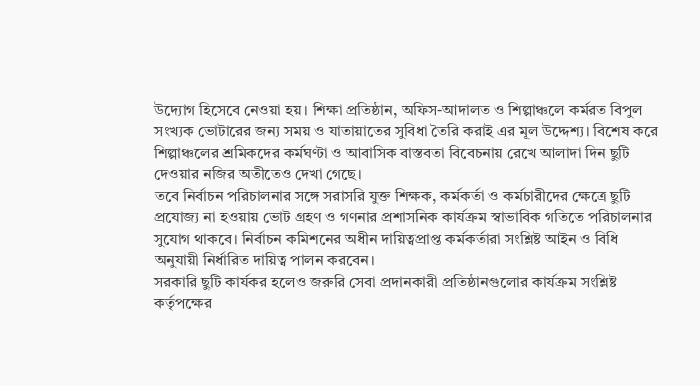উদ্যোগ হিসেবে নেওয়া হয়। শিক্ষা প্রতিষ্ঠান, অফিস-আদালত ও শিল্পাঞ্চলে কর্মরত বিপুল সংখ্যক ভোটারের জন্য সময় ও যাতায়াতের সুবিধা তৈরি করাই এর মূল উদ্দেশ্য। বিশেষ করে শিল্পাঞ্চলের শ্রমিকদের কর্মঘণ্টা ও আবাসিক বাস্তবতা বিবেচনায় রেখে আলাদা দিন ছুটি দেওয়ার নজির অতীতেও দেখা গেছে।
তবে নির্বাচন পরিচালনার সঙ্গে সরাসরি যুক্ত শিক্ষক, কর্মকর্তা ও কর্মচারীদের ক্ষেত্রে ছুটি প্রযোজ্য না হওয়ায় ভোট গ্রহণ ও গণনার প্রশাসনিক কার্যক্রম স্বাভাবিক গতিতে পরিচালনার সুযোগ থাকবে। নির্বাচন কমিশনের অধীন দায়িত্বপ্রাপ্ত কর্মকর্তারা সংশ্লিষ্ট আইন ও বিধি অনুযায়ী নির্ধারিত দায়িত্ব পালন করবেন।
সরকারি ছুটি কার্যকর হলেও জরুরি সেবা প্রদানকারী প্রতিষ্ঠানগুলোর কার্যক্রম সংশ্লিষ্ট কর্তৃপক্ষের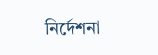নির্দেশনা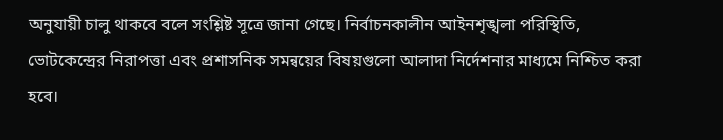অনুযায়ী চালু থাকবে বলে সংশ্লিষ্ট সূত্রে জানা গেছে। নির্বাচনকালীন আইনশৃঙ্খলা পরিস্থিতি, ভোটকেন্দ্রের নিরাপত্তা এবং প্রশাসনিক সমন্বয়ের বিষয়গুলো আলাদা নির্দেশনার মাধ্যমে নিশ্চিত করা হবে।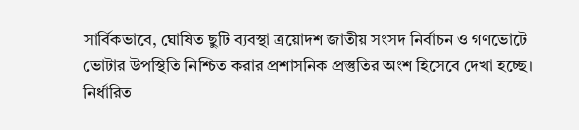সার্বিকভাবে, ঘোষিত ছুটি ব্যবস্থা ত্রয়োদশ জাতীয় সংসদ নির্বাচন ও গণভোটে ভোটার উপস্থিতি নিশ্চিত করার প্রশাসনিক প্রস্তুতির অংশ হিসেবে দেখা হচ্ছে। নির্ধারিত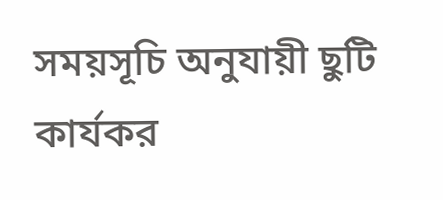সময়সূচি অনুযায়ী ছুটি কার্যকর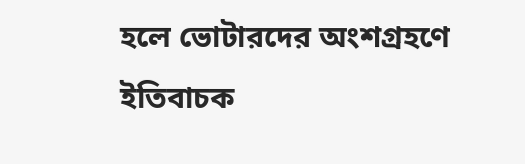হলে ভোটারদের অংশগ্রহণে ইতিবাচক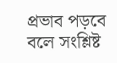প্রভাব পড়বে বলে সংশ্লিষ্ট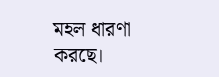মহল ধারণা করছে।